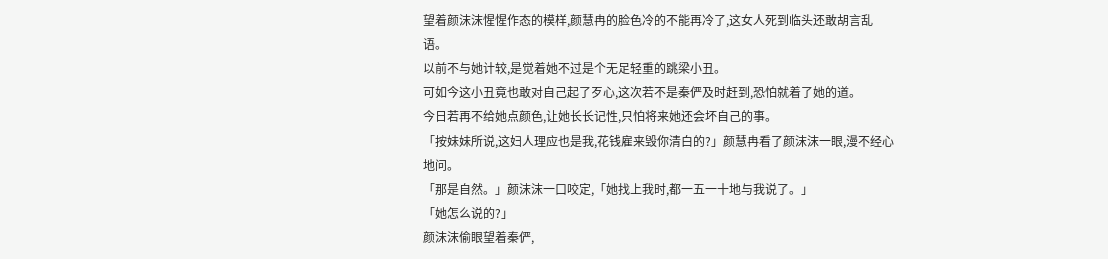望着颜沫沫惺惺作态的模样,颜慧冉的脸色冷的不能再冷了,这女人死到临头还敢胡言乱语。
以前不与她计较,是觉着她不过是个无足轻重的跳梁小丑。
可如今这小丑竟也敢对自己起了歹心,这次若不是秦俨及时赶到,恐怕就着了她的道。
今日若再不给她点颜色,让她长长记性,只怕将来她还会坏自己的事。
「按妹妹所说,这妇人理应也是我,花钱雇来毁你清白的?」颜慧冉看了颜沫沫一眼,漫不经心地问。
「那是自然。」颜沫沫一口咬定,「她找上我时,都一五一十地与我说了。」
「她怎么说的?」
颜沫沫偷眼望着秦俨,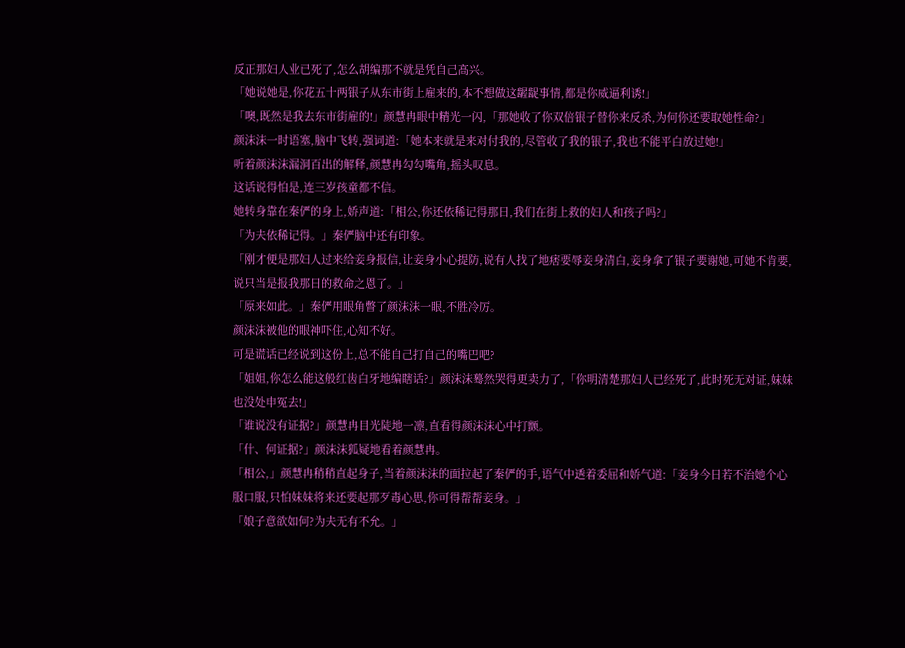反正那妇人业已死了,怎么胡编那不就是凭自己高兴。
「她说她是,你花五十两银子从东市街上雇来的,本不想做这龌龊事情,都是你威逼利诱!」
「噢,既然是我去东市街雇的!」颜慧冉眼中精光一闪,「那她收了你双倍银子替你来反杀,为何你还要取她性命?」
颜沫沫一时语塞,脑中飞转,强词道:「她本来就是来对付我的,尽管收了我的银子,我也不能平白放过她!」
听着颜沫沫漏洞百出的解释,颜慧冉勾勾嘴角,摇头叹息。
这话说得怕是,连三岁孩童都不信。
她转身靠在秦俨的身上,娇声道:「相公,你还依稀记得那日,我们在街上救的妇人和孩子吗?」
「为夫依稀记得。」秦俨脑中还有印象。
「刚才便是那妇人过来给妾身报信,让妾身小心提防,说有人找了地痞要辱妾身清白,妾身拿了银子要谢她,可她不肯要,说只当是报我那日的救命之恩了。」
「原来如此。」秦俨用眼角瞥了颜沫沫一眼,不胜冷厉。
颜沫沫被他的眼神吓住,心知不好。
可是谎话已经说到这份上,总不能自己打自己的嘴巴吧?
「姐姐,你怎么能这般红齿白牙地编瞎话?」颜沫沫蓦然哭得更卖力了,「你明清楚那妇人已经死了,此时死无对证,妹妹也没处申冤去!」
「谁说没有证据?」颜慧冉目光陡地一凛,直看得颜沫沫心中打颤。
「什、何证据?」颜沫沫狐疑地看着颜慧冉。
「相公,」颜慧冉稍稍直起身子,当着颜沫沫的面拉起了秦俨的手,语气中透着委屈和娇气道:「妾身今日若不治她个心服口服,只怕妹妹将来还要起那歹毒心思,你可得帮帮妾身。」
「娘子意欲如何?为夫无有不允。」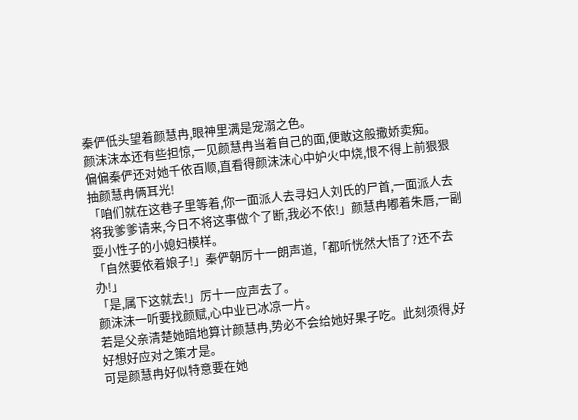秦俨低头望着颜慧冉,眼神里满是宠溺之色。
颜沫沫本还有些担惊,一见颜慧冉当着自己的面,便敢这般撒娇卖痴。
偏偏秦俨还对她千依百顺,直看得颜沫沫心中妒火中烧,恨不得上前狠狠抽颜慧冉俩耳光!
「咱们就在这巷子里等着,你一面派人去寻妇人刘氏的尸首,一面派人去将我爹爹请来,今日不将这事做个了断,我必不依!」颜慧冉嘟着朱唇,一副耍小性子的小媳妇模样。
「自然要依着娘子!」秦俨朝厉十一朗声道,「都听恍然大悟了?还不去办!」
「是,属下这就去!」厉十一应声去了。
颜沫沫一听要找颜赋,心中业已冰凉一片。
若是父亲清楚她暗地算计颜慧冉,势必不会给她好果子吃。此刻须得,好好想好应对之策才是。
可是颜慧冉好似特意要在她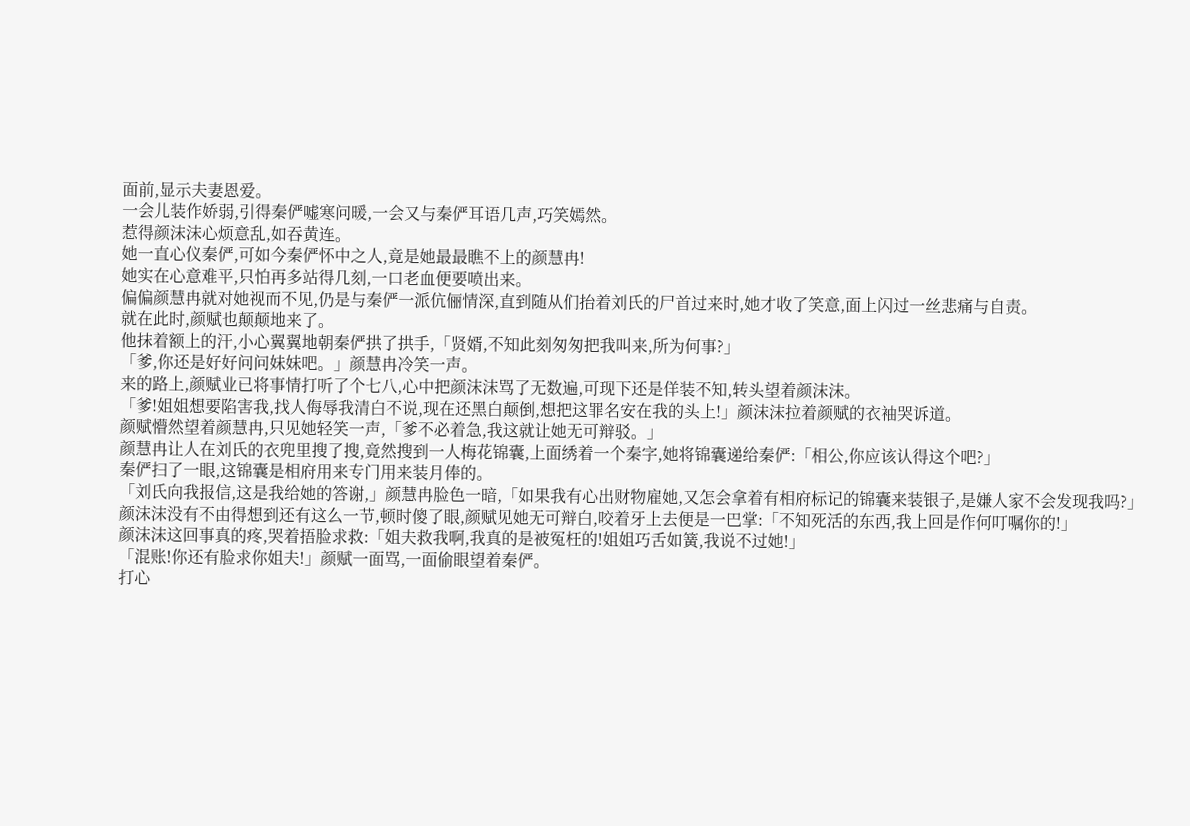面前,显示夫妻恩爱。
一会儿装作娇弱,引得秦俨嘘寒问暖,一会又与秦俨耳语几声,巧笑嫣然。
惹得颜沫沫心烦意乱,如吞黄连。
她一直心仪秦俨,可如今秦俨怀中之人,竟是她最最瞧不上的颜慧冉!
她实在心意难平,只怕再多站得几刻,一口老血便要喷出来。
偏偏颜慧冉就对她视而不见,仍是与秦俨一派伉俪情深,直到随从们抬着刘氏的尸首过来时,她才收了笑意,面上闪过一丝悲痛与自责。
就在此时,颜赋也颠颠地来了。
他抹着额上的汗,小心翼翼地朝秦俨拱了拱手,「贤婿,不知此刻匆匆把我叫来,所为何事?」
「爹,你还是好好问问妹妹吧。」颜慧冉冷笑一声。
来的路上,颜赋业已将事情打听了个七八,心中把颜沫沫骂了无数遍,可现下还是佯装不知,转头望着颜沫沫。
「爹!姐姐想要陷害我,找人侮辱我清白不说,现在还黑白颠倒,想把这罪名安在我的头上!」颜沫沫拉着颜赋的衣袖哭诉道。
颜赋懵然望着颜慧冉,只见她轻笑一声,「爹不必着急,我这就让她无可辩驳。」
颜慧冉让人在刘氏的衣兜里搜了搜,竟然搜到一人梅花锦囊,上面绣着一个秦字,她将锦囊递给秦俨:「相公,你应该认得这个吧?」
秦俨扫了一眼,这锦囊是相府用来专门用来装月俸的。
「刘氏向我报信,这是我给她的答谢,」颜慧冉脸色一暗,「如果我有心出财物雇她,又怎会拿着有相府标记的锦囊来装银子,是嫌人家不会发现我吗?」
颜沫沫没有不由得想到还有这么一节,顿时傻了眼,颜赋见她无可辩白,咬着牙上去便是一巴掌:「不知死活的东西,我上回是作何叮嘱你的!」
颜沫沫这回事真的疼,哭着捂脸求救:「姐夫救我啊,我真的是被冤枉的!姐姐巧舌如簧,我说不过她!」
「混账!你还有脸求你姐夫!」颜赋一面骂,一面偷眼望着秦俨。
打心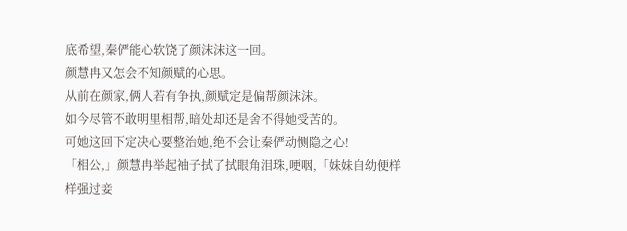底希望,秦俨能心软饶了颜沫沫这一回。
颜慧冉又怎会不知颜赋的心思。
从前在颜家,俩人若有争执,颜赋定是偏帮颜沫沫。
如今尽管不敢明里相帮,暗处却还是舍不得她受苦的。
可她这回下定决心要整治她,绝不会让秦俨动恻隐之心!
「相公,」颜慧冉举起袖子拭了拭眼角泪珠,哽咽,「妹妹自幼便样样强过妾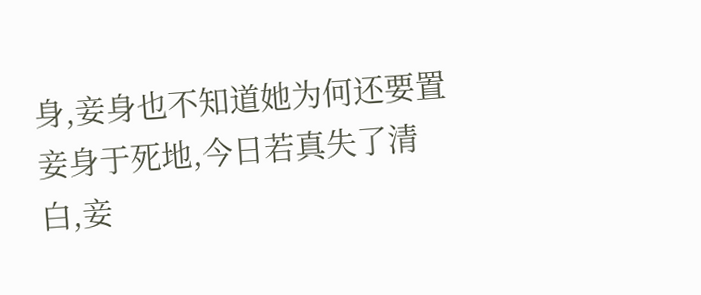身,妾身也不知道她为何还要置妾身于死地,今日若真失了清白,妾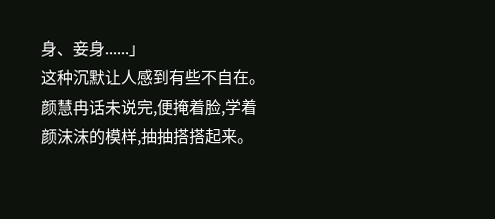身、妾身......」
这种沉默让人感到有些不自在。
颜慧冉话未说完,便掩着脸,学着颜沫沫的模样,抽抽搭搭起来。